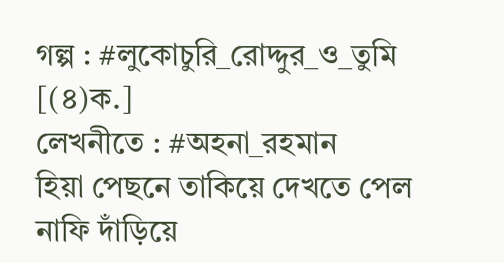গল্প : #লুকোচুরি_রোদ্দুর_ও_তুমি [(৪)ক.]
লেখনীতে : #অহনা_রহমান
হিয়া পেছনে তাকিয়ে দেখতে পেল নাফি দাঁড়িয়ে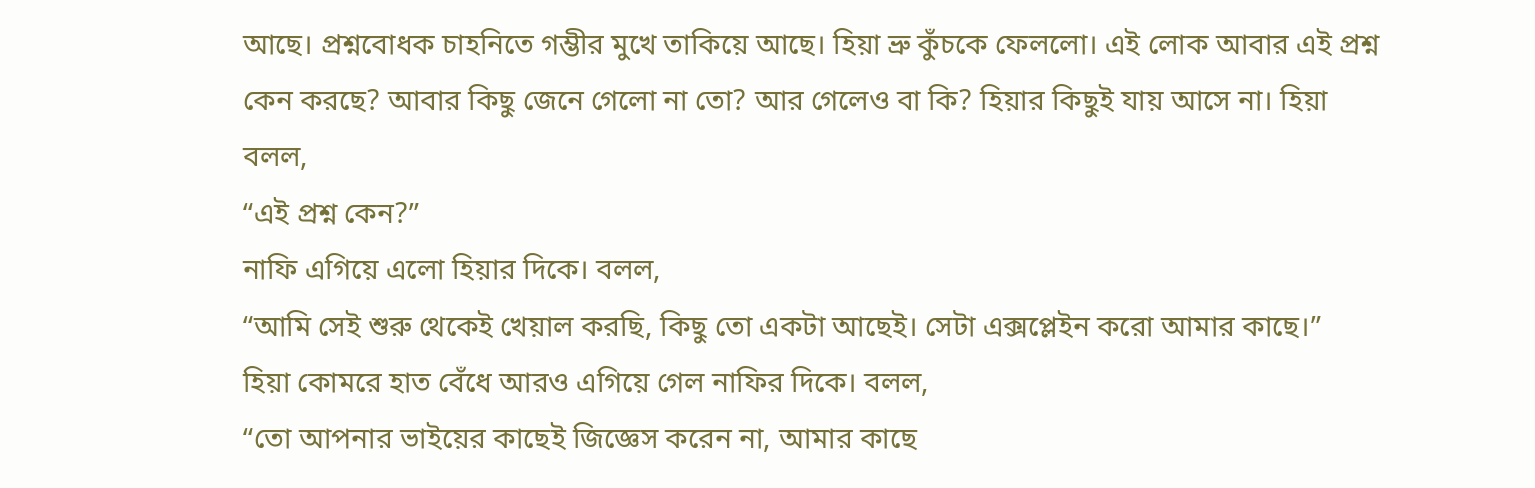আছে। প্রশ্নবোধক চাহনিতে গম্ভীর মুখে তাকিয়ে আছে। হিয়া ভ্রু কুঁচকে ফেললো। এই লোক আবার এই প্রশ্ন কেন করছে? আবার কিছু জেনে গেলো না তো? আর গেলেও বা কি? হিয়ার কিছুই যায় আসে না। হিয়া বলল,
“এই প্রশ্ন কেন?”
নাফি এগিয়ে এলো হিয়ার দিকে। বলল,
“আমি সেই শুরু থেকেই খেয়াল করছি, কিছু তো একটা আছেই। সেটা এক্সপ্লেইন করো আমার কাছে।”
হিয়া কোমরে হাত বেঁধে আরও এগিয়ে গেল নাফির দিকে। বলল,
“তো আপনার ভাইয়ের কাছেই জিজ্ঞেস করেন না, আমার কাছে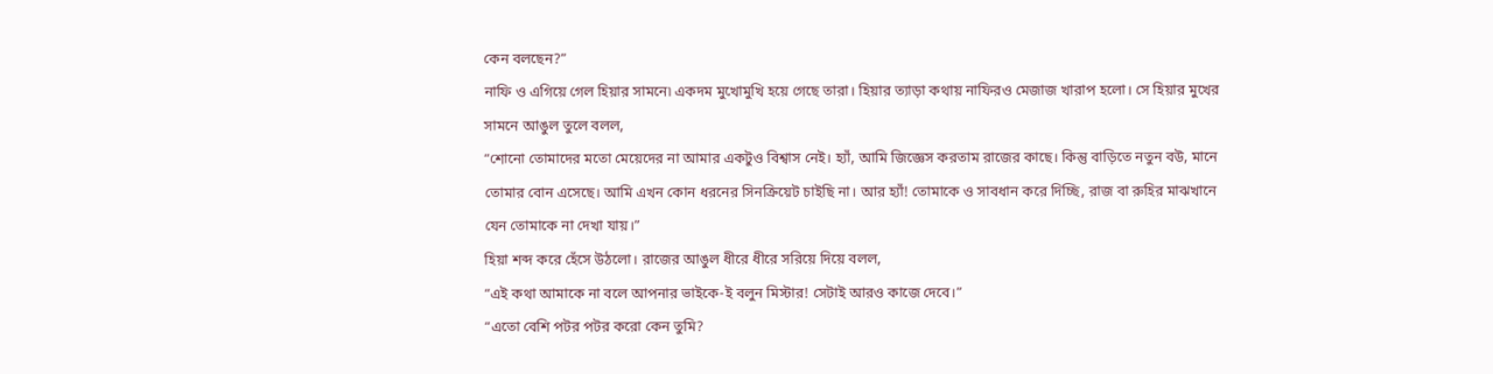কেন বলছেন?”
নাফি ও এগিয়ে গেল হিয়ার সামনে৷ একদম মুখোমুখি হয়ে গেছে তারা। হিয়ার ত্যাড়া কথায় নাফিরও মেজাজ খারাপ হলো। সে হিয়ার মুখের সামনে আঙুল তুলে বলল,
“শোনো তোমাদের মতো মেয়েদের না আমার একটুও বিশ্বাস নেই। হ্যাঁ, আমি জিজ্ঞেস করতাম রাজের কাছে। কিন্তু বাড়িতে নতুন বউ, মানে তোমার বোন এসেছে। আমি এখন কোন ধরনের সিনক্রিয়েট চাইছি না। আর হ্যাঁ! তোমাকে ও সাবধান করে দিচ্ছি, রাজ বা রুহির মাঝখানে যেন তোমাকে না দেখা যায়।”
হিয়া শব্দ করে হেঁসে উঠলো। রাজের আঙুল ধীরে ধীরে সরিয়ে দিয়ে বলল,
“এই কথা আমাকে না বলে আপনার ভাইকে-ই বলুন মিস্টার! সেটাই আরও কাজে দেবে।”
“এতো বেশি পটর পটর করো কেন তুমি?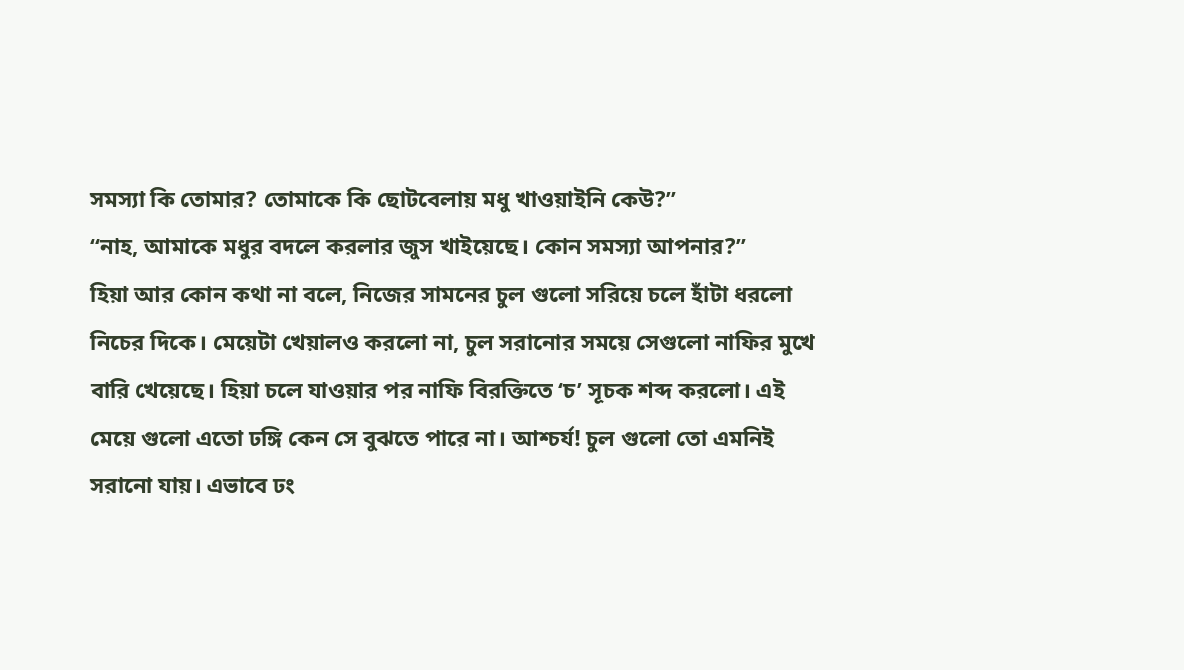সমস্যা কি তোমার? তোমাকে কি ছোটবেলায় মধু খাওয়াইনি কেউ?”
“নাহ, আমাকে মধুর বদলে করলার জুস খাইয়েছে। কোন সমস্যা আপনার?”
হিয়া আর কোন কথা না বলে, নিজের সামনের চুল গুলো সরিয়ে চলে হাঁটা ধরলো নিচের দিকে। মেয়েটা খেয়ালও করলো না, চুল সরানোর সময়ে সেগুলো নাফির মুখে বারি খেয়েছে। হিয়া চলে যাওয়ার পর নাফি বিরক্তিতে ‘চ’ সূচক শব্দ করলো। এই মেয়ে গুলো এতো ঢঙ্গি কেন সে বুঝতে পারে না। আশ্চর্য! চুল গুলো তো এমনিই সরানো যায়। এভাবে ঢং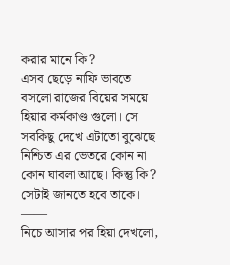করার মানে কি?
এসব ছেড়ে নাফি ভাবতে বসলো রাজের বিয়ের সময়ে হিয়ার কর্মকাণ্ড গুলো। সে সবকিছু দেখে এটাতো বুঝেছে নিশ্চিত এর ভেতরে কোন না কোন ঘাবলা আছে। কিন্তু কি? সেটাই জানতে হবে তাকে।
——
নিচে আসার পর হিয়া দেখলো,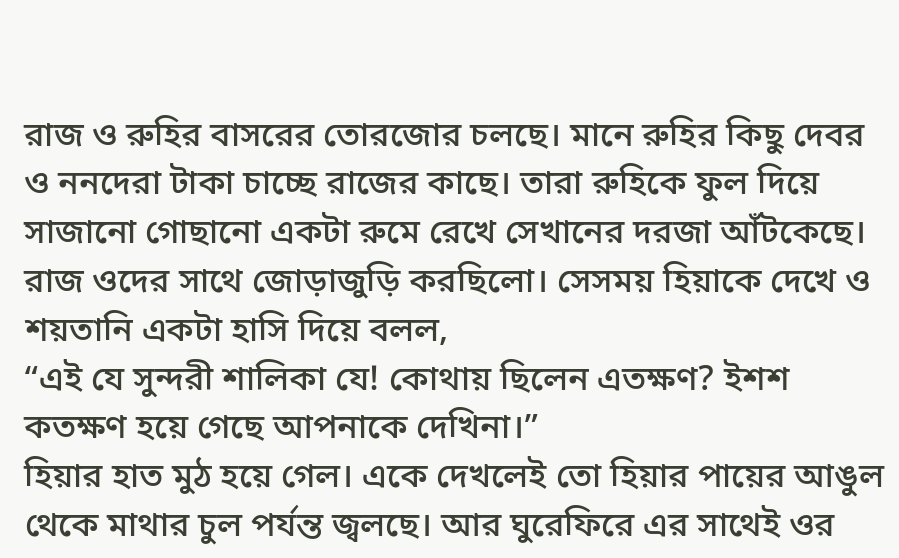রাজ ও রুহির বাসরের তোরজোর চলছে। মানে রুহির কিছু দেবর ও ননদেরা টাকা চাচ্ছে রাজের কাছে। তারা রুহিকে ফুল দিয়ে সাজানো গোছানো একটা রুমে রেখে সেখানের দরজা আঁটকেছে। রাজ ওদের সাথে জোড়াজুড়ি করছিলো। সেসময় হিয়াকে দেখে ও শয়তানি একটা হাসি দিয়ে বলল,
“এই যে সুন্দরী শালিকা যে! কোথায় ছিলেন এতক্ষণ? ইশশ কতক্ষণ হয়ে গেছে আপনাকে দেখিনা।”
হিয়ার হাত মুঠ হয়ে গেল। একে দেখলেই তো হিয়ার পায়ের আঙুল থেকে মাথার চুল পর্যন্ত জ্বলছে। আর ঘুরেফিরে এর সাথেই ওর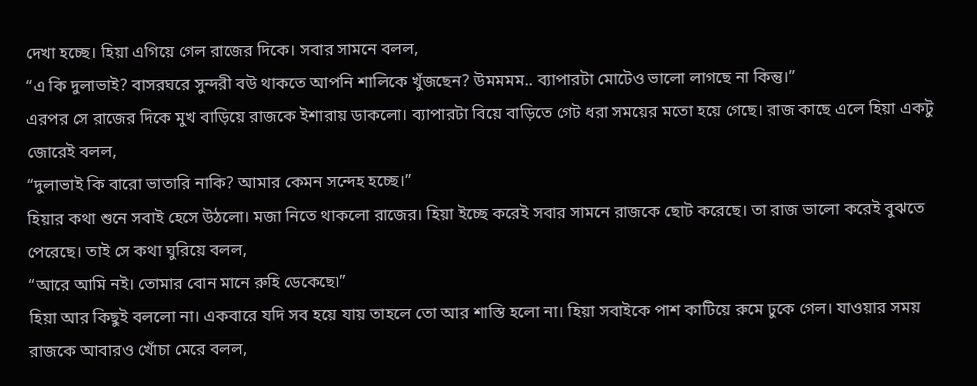দেখা হচ্ছে। হিয়া এগিয়ে গেল রাজের দিকে। সবার সামনে বলল,
“এ কি দুলাভাই? বাসরঘরে সুন্দরী বউ থাকতে আপনি শালিকে খুঁজছেন? উমমমম.. ব্যাপারটা মোটেও ভালো লাগছে না কিন্তু।”
এরপর সে রাজের দিকে মুখ বাড়িয়ে রাজকে ইশারায় ডাকলো। ব্যাপারটা বিয়ে বাড়িতে গেট ধরা সময়ের মতো হয়ে গেছে। রাজ কাছে এলে হিয়া একটু জোরেই বলল,
“দুলাভাই কি বারো ভাতারি নাকি? আমার কেমন সন্দেহ হচ্ছে।”
হিয়ার কথা শুনে সবাই হেসে উঠলো। মজা নিতে থাকলো রাজের। হিয়া ইচ্ছে করেই সবার সামনে রাজকে ছোট করেছে। তা রাজ ভালো করেই বুঝতে পেরেছে। তাই সে কথা ঘুরিয়ে বলল,
“আরে আমি নই। তোমার বোন মানে রুহি ডেকেছে৷”
হিয়া আর কিছুই বললো না। একবারে যদি সব হয়ে যায় তাহলে তো আর শাস্তি হলো না। হিয়া সবাইকে পাশ কাটিয়ে রুমে ঢুকে গেল। যাওয়ার সময় রাজকে আবারও খোঁচা মেরে বলল,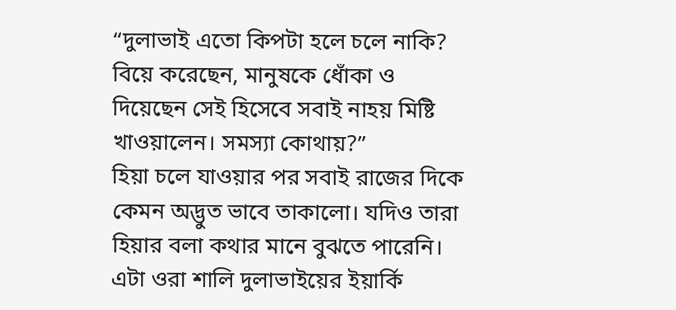“দুলাভাই এতো কিপটা হলে চলে নাকি? বিয়ে করেছেন, মানুষকে ধোঁকা ও দিয়েছেন সেই হিসেবে সবাই নাহয় মিষ্টি খাওয়ালেন। সমস্যা কোথায়?”
হিয়া চলে যাওয়ার পর সবাই রাজের দিকে কেমন অদ্ভুত ভাবে তাকালো। যদিও তারা হিয়ার বলা কথার মানে বুঝতে পারেনি। এটা ওরা শালি দুলাভাইয়ের ইয়ার্কি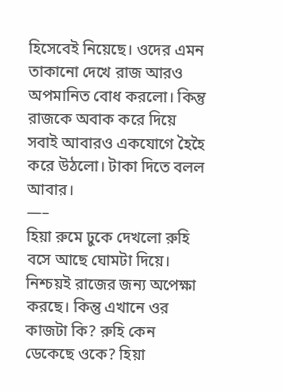হিসেবেই নিয়েছে। ওদের এমন তাকানো দেখে রাজ আরও অপমানিত বোধ করলো। কিন্তু রাজকে অবাক করে দিয়ে সবাই আবারও একযোগে হৈহৈ করে উঠলো। টাকা দিতে বলল আবার।
—–
হিয়া রুমে ঢুকে দেখলো রুহি বসে আছে ঘোমটা দিয়ে। নিশ্চয়ই রাজের জন্য অপেক্ষা করছে। কিন্তু এখানে ওর কাজটা কি? রুহি কেন ডেকেছে ওকে? হিয়া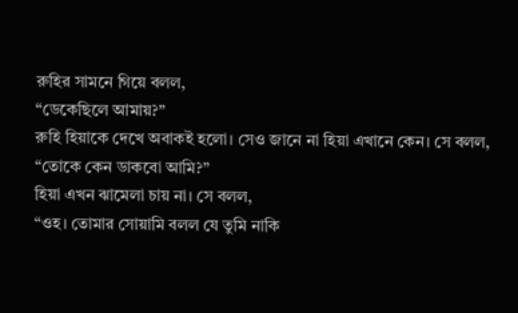রুহির সামনে গিয়ে বলল,
“ডেকেছিলে আমায়?”
রুহি হিয়াকে দেখে অবাকই হলো। সেও জানে না হিয়া এখানে কেন। সে বলল,
“তোকে কেন ডাকবো আমি?”
হিয়া এখন ঝামেলা চায় না। সে বলল,
“ওহ। তোমার সোয়ামি বলল যে তুমি নাকি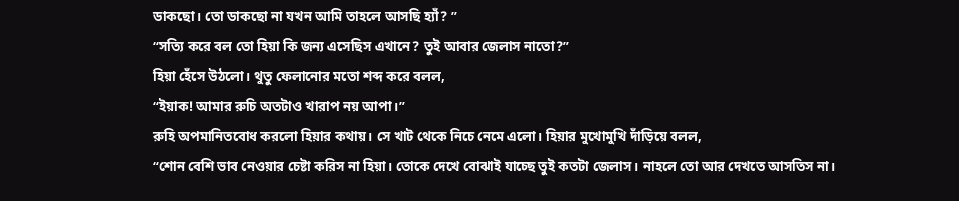ডাকছো। তো ডাকছো না যখন আমি তাহলে আসছি হ্যাঁ? ”
“সত্যি করে বল তো হিয়া কি জন্য এসেছিস এখানে? তুই আবার জেলাস নাতো?”
হিয়া হেঁসে উঠলো। থুতু ফেলানোর মতো শব্দ করে বলল,
“ইয়াক! আমার রুচি অতটাও খারাপ নয় আপা।”
রুহি অপমানিতবোধ করলো হিয়ার কথায়। সে খাট থেকে নিচে নেমে এলো। হিয়ার মুখোমুখি দাঁড়িয়ে বলল,
“শোন বেশি ভাব নেওয়ার চেষ্টা করিস না হিয়া। তোকে দেখে বোঝাই যাচ্ছে তুই কতটা জেলাস। নাহলে তো আর দেখতে আসতিস না।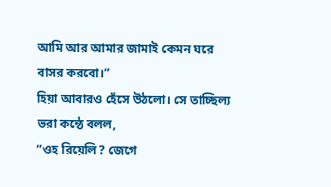আমি আর আমার জামাই কেমন ঘরে বাসর করবো।”
হিয়া আবারও হেঁসে উঠলো। সে তাচ্ছিল্য ভরা কন্ঠে বলল,
“ওহ রিয়েলি? জেগে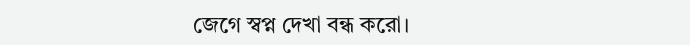জেগে স্বপ্ন দেখা বন্ধ করো।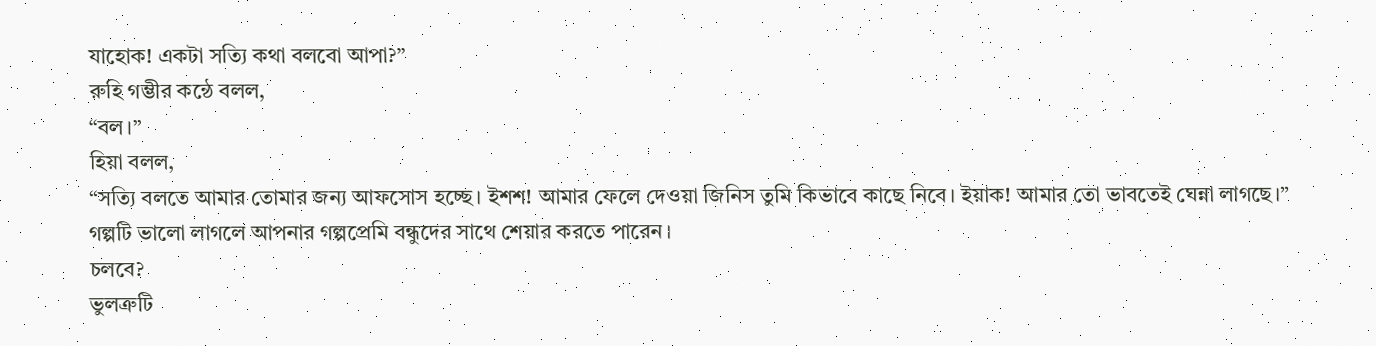যাহোক! একটা সত্যি কথা বলবো আপা?”
রুহি গম্ভীর কন্ঠে বলল,
“বল।”
হিয়া বলল,
“সত্যি বলতে আমার তোমার জন্য আফসোস হচ্ছে। ইশশ! আমার ফেলে দেওয়া জিনিস তুমি কিভাবে কাছে নিবে। ইয়াক! আমার তো ভাবতেই ঘেন্না লাগছে।”
গল্পটি ভালো লাগলে আপনার গল্পপ্রেমি বন্ধুদের সাথে শেয়ার করতে পারেন।
চলবে?
ভুলত্রুটি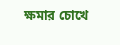ক্ষমার চোখে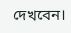দেখবেন।